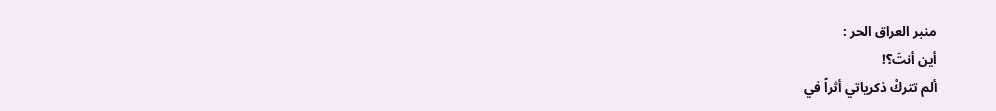منبر العراق الحر :
أين أنتَ؟!
ألم تتركْ ذكرياتي أثراً في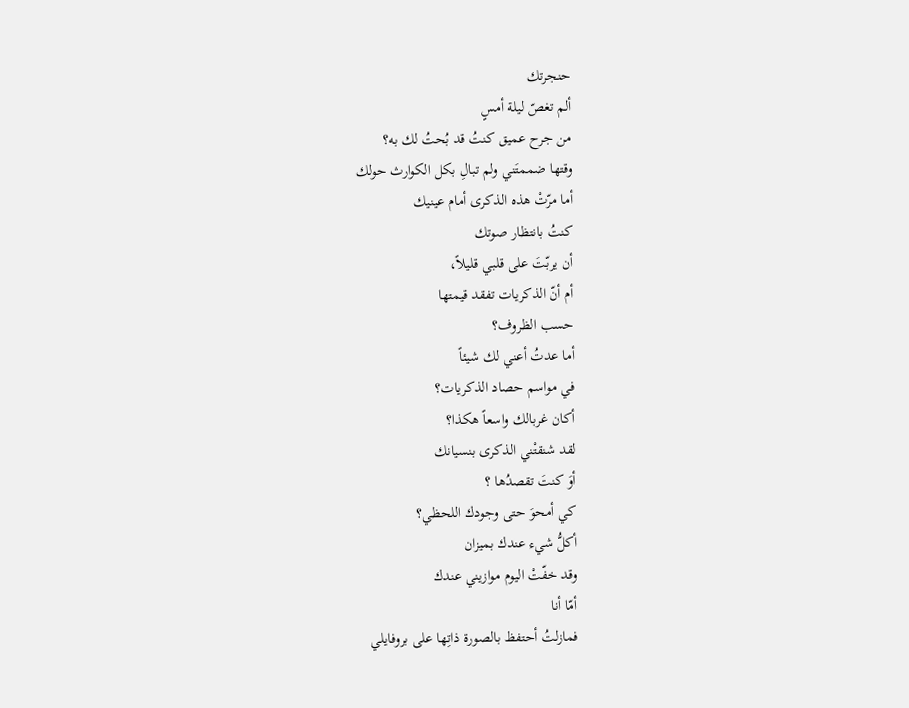حنجرتك
ألم تغصّ ليلة أمسٍ
من جرح عميق كنتُ قد بُحتُ لك به؟
وقتها ضممتَني ولم تبالِ بكل الكوارث حولك
أما مرّتْ هذه الذكرى أمام عينيك
كنتُ بانتظار صوتك
أن يربّتَ على قلبي قليلاً،
أم أنّ الذكريات تفقد قيمتها
حسب الظروف؟
أما عدتُ أعني لك شيئاً
في مواسم حصاد الذكريات؟
أكان غربالك واسعاً هكذا؟
لقد شنقتْني الذكرى بنسيانك
أوَ كنتَ تقصدُها ؟
كي أمحوَ حتى وجودك اللحظي؟
أكلُّ شيء عندك بميزان
وقد خفّتْ اليوم موازيني عندك
أمّا أنا
فمازلتُ أحتفظ بالصورة ذاتِها على بروفايلي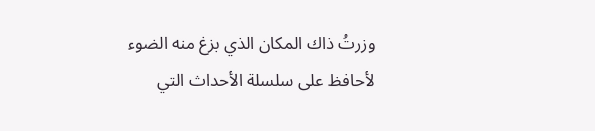وزرتُ ذاك المكان الذي بزغ منه الضوء
لأحافظ على سلسلة الأحداث التي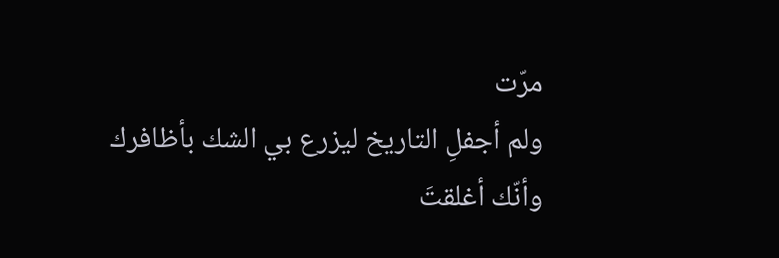مرّت
ولم أجفلِ التاريخ ليزرع بي الشك بأظافرك
وأنّك أغلقتَ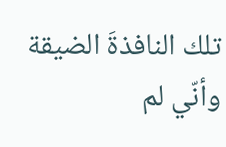تلك النافذةَ الضيقة
وأنّي لم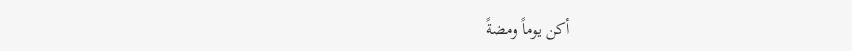أكن يوماً ومضةً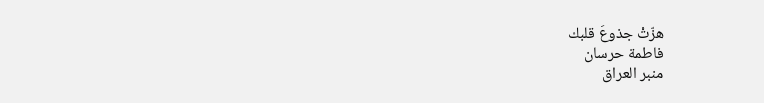هزّتْ جذوعَ قلبك
فاطمة حرسان
منبر العراق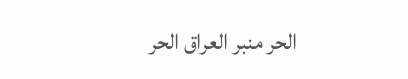الحر منبر العراق الحر